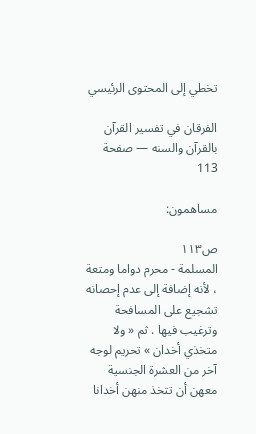تخطي إلى المحتوى الرئيسي

الفرقان في تفسير القرآن بالقرآن والسنه — صفحة 113

مساهمون:

ص١١٣
المسلمة - محرم دواما ومتعة ، لأنه إضافة إلى عدم إحصانه تشجيع على المسافحة وترغيب فيها . ثم « ولا متخذي أخدان » تحريم لوجه آخر من العشرة الجنسية معهن أن تتخذ منهن أخدانا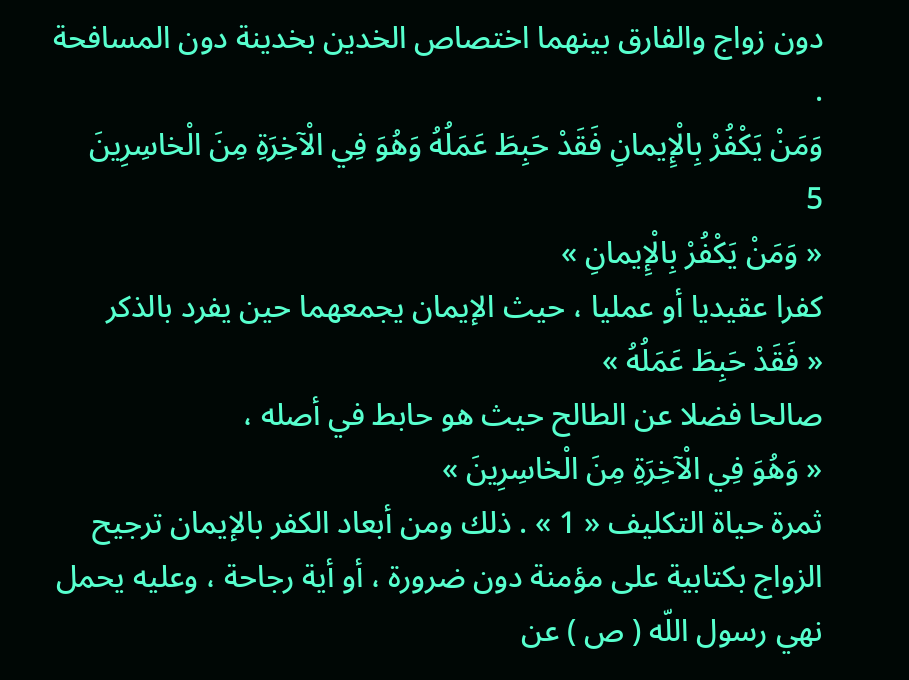دون زواج والفارق بينهما اختصاص الخدين بخدينة دون المسافحة .
وَمَنْ يَكْفُرْ بِالْإِيمانِ فَقَدْ حَبِطَ عَمَلُهُ وَهُوَ فِي الْآخِرَةِ مِنَ الْخاسِرِينَ
5
« وَمَنْ يَكْفُرْ بِالْإِيمانِ »
كفرا عقيديا أو عمليا ، حيث الإيمان يجمعهما حين يفرد بالذكر
« فَقَدْ حَبِطَ عَمَلُهُ »
صالحا فضلا عن الطالح حيث هو حابط في أصله ،
« وَهُوَ فِي الْآخِرَةِ مِنَ الْخاسِرِينَ »
ثمرة حياة التكليف « 1 » . ذلك ومن أبعاد الكفر بالإيمان ترجيح الزواج بكتابية على مؤمنة دون ضرورة ، أو أية رجاحة ، وعليه يحمل نهي رسول اللّه ( ص ) عن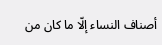أصناف النساء إلّا ما كان من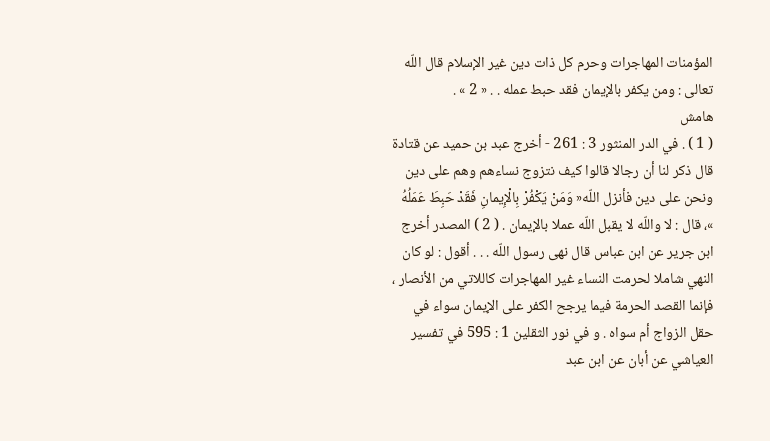المؤمنات المهاجرات وحرم كل ذات دين غير الإسلام قال اللّه تعالى : ومن يكفر بالإيمان فقد حبط عمله . . « 2 » .
هامش
( 1 ) . في الدر المنثور 3 : 261 - أخرج عبد بن حميد عن قتادة قال ذكر لنا أن رجالا قالوا كيف نتزوج نساءهم وهم على دين ونحن على دين فأنزل اللّه« وَمَنْ يَكْفُرْ بِالْإِيمانِ فَقَدْ حَبِطَ عَمَلُهُ »، قال : لا واللّه لا يقبل اللّه عملا بالإيمان . ( 2 ) المصدر أخرج ابن جرير عن ابن عباس قال نهى رسول اللّه . . . أقول : لو كان النهي شاملا لحرمت النساء غير المهاجرات كاللاتي من الأنصار ، فإنما القصد الحرمة فيما يرجح الكفر على الإيمان سواء في حقل الزواج أم سواه . و في نور الثقلين 1 : 595 في تفسير العياشي عن أبان عن ابن عبد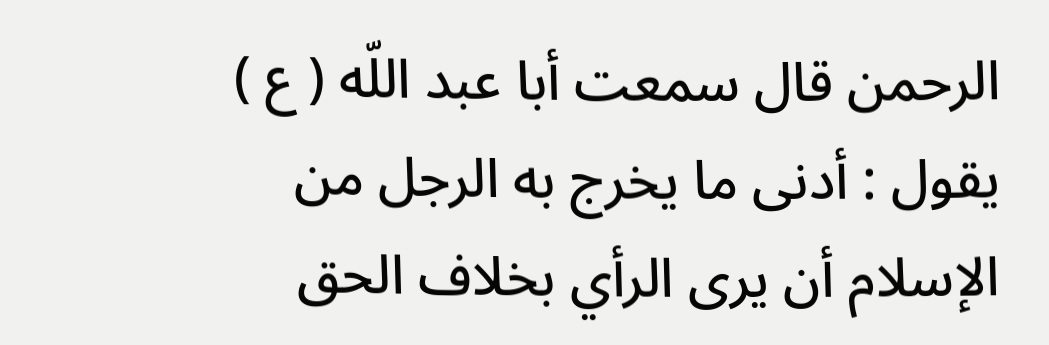الرحمن قال سمعت أبا عبد اللّه ( ع ) يقول : أدنى ما يخرج به الرجل من الإسلام أن يرى الرأي بخلاف الحق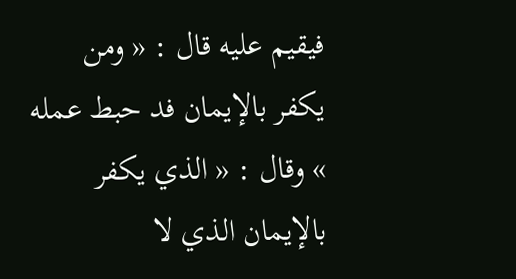فيقيم عليه قال : « ومن يكفر بالإيمان فد حبط عمله » وقال : « الذي يكفر بالإيمان الذي لا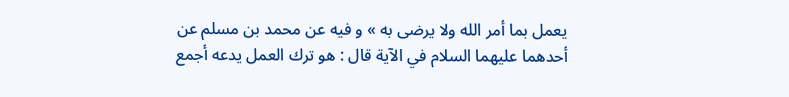يعمل بما أمر الله ولا يرضى به » و فيه عن محمد بن مسلم عن أحدهما عليهما السلام في الآية قال : هو ترك العمل يدعه أجمع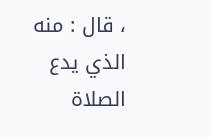، قال : منه الذي يدع الصلاة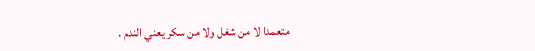متعمدا لا من شغل ولا من سكر يعني الندم .